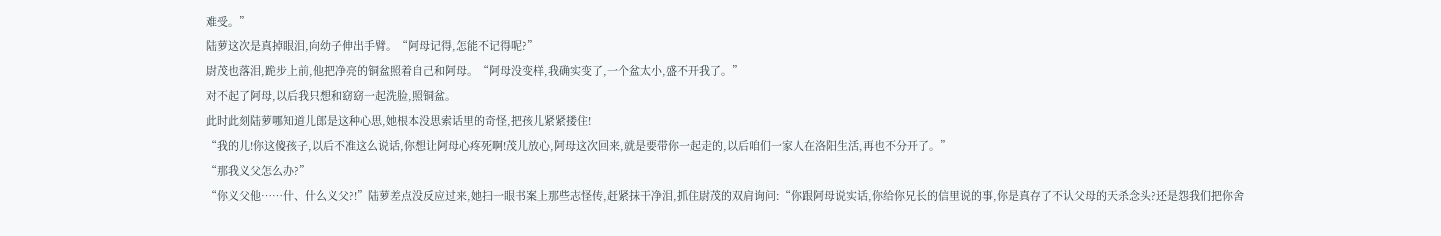难受。”
陆萝这次是真掉眼泪,向幼子伸出手臂。“阿母记得,怎能不记得呢?”
尉茂也落泪,跪步上前,他把净亮的铜盆照着自己和阿母。“阿母没变样,我确实变了,一个盆太小,盛不开我了。”
对不起了阿母,以后我只想和窈窈一起洗脸,照铜盆。
此时此刻陆萝哪知道儿郎是这种心思,她根本没思索话里的奇怪,把孩儿紧紧搂住!
“我的儿!你这傻孩子,以后不准这么说话,你想让阿母心疼死啊!茂儿放心,阿母这次回来,就是要带你一起走的,以后咱们一家人在洛阳生活,再也不分开了。”
“那我义父怎么办?”
“你义父他……什、什么义父?!”陆萝差点没反应过来,她扫一眼书案上那些志怪传,赶紧抹干净泪,抓住尉茂的双肩询问:“你跟阿母说实话,你给你兄长的信里说的事,你是真存了不认父母的天杀念头?还是怨我们把你舍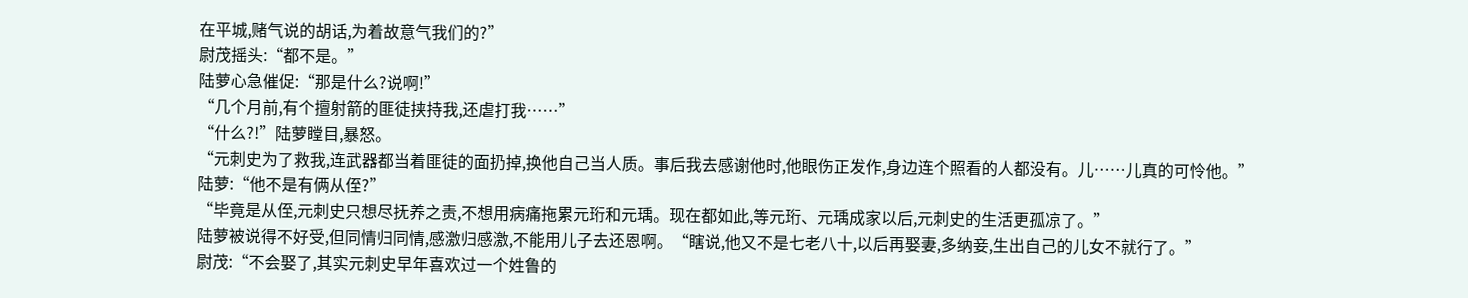在平城,赌气说的胡话,为着故意气我们的?”
尉茂摇头:“都不是。”
陆萝心急催促:“那是什么?说啊!”
“几个月前,有个擅射箭的匪徒挟持我,还虐打我……”
“什么?!”陆萝瞠目,暴怒。
“元刺史为了救我,连武器都当着匪徒的面扔掉,换他自己当人质。事后我去感谢他时,他眼伤正发作,身边连个照看的人都没有。儿……儿真的可怜他。”
陆萝:“他不是有俩从侄?”
“毕竟是从侄,元刺史只想尽抚养之责,不想用病痛拖累元珩和元瑀。现在都如此,等元珩、元瑀成家以后,元刺史的生活更孤凉了。”
陆萝被说得不好受,但同情归同情,感激归感激,不能用儿子去还恩啊。“瞎说,他又不是七老八十,以后再娶妻,多纳妾,生出自己的儿女不就行了。”
尉茂:“不会娶了,其实元刺史早年喜欢过一个姓鲁的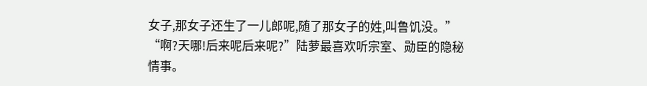女子,那女子还生了一儿郎呢,随了那女子的姓,叫鲁饥没。”
“啊?天哪!后来呢后来呢?”陆萝最喜欢听宗室、勋臣的隐秘情事。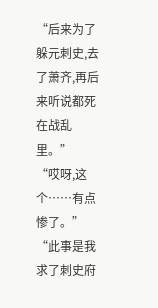“后来为了躲元刺史,去了萧齐,再后来听说都死在战乱里。”
“哎呀,这个……有点惨了。”
“此事是我求了刺史府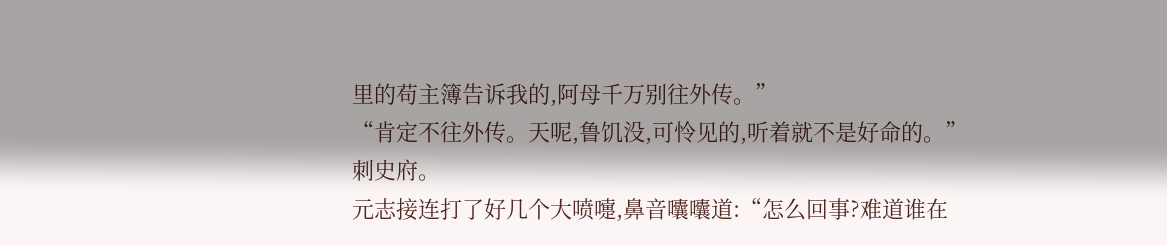里的苟主簿告诉我的,阿母千万别往外传。”
“肯定不往外传。天呢,鲁饥没,可怜见的,听着就不是好命的。”
刺史府。
元志接连打了好几个大喷嚏,鼻音囔囔道:“怎么回事?难道谁在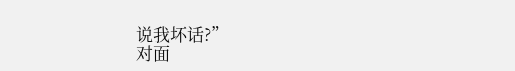说我坏话?”
对面